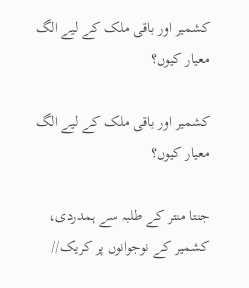کشمیر اور باقی ملک کے لیے الگ معیار کیوں؟

کشمیر اور باقی ملک کے لیے الگ معیار کیوں؟

جنتا منتر کے طلبہ سے ہمدردی، کشمیر کے نوجوانوں پر کریک//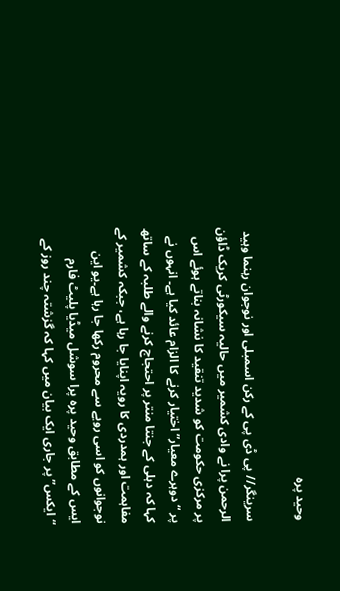وحید پرہ

سرینگر// پی ڈی پی کے رکن اسمبلی اور نوجوان رہنما وہید الرحمن پرا نے وادی کشمیر میں حالیہ سیکورٹی کریک ڈاؤن پر مرکزی حکومت کو شدید تنقید کا نشانہ بناتے ہوئے اس پر “دوہرے معیار” اختیار کرنے کا الزام عائد کیا ہے۔ انہوں نے کہا کہ دہلی کے جنتا منتر پر احتجاج کرنے والے طلبہ کے ساتھ مفاہمت اور ہمدردی کا رویہ اپنایا جا رہا ہے، جبکہ کشمیر کے نوجوانوں کو اسی رویے سے محروم رکھا جا رہا ہے۔یو این ایس کے مطابق وحید پرہ پرا سوشل میڈیا پلیٹ فارم “ایکس” پر جاری ایک بیان میں کہا کہ گزشتہ چند روز کے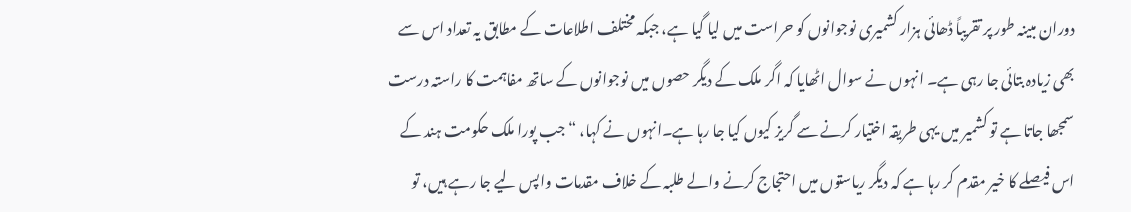دوران مبینہ طور پر تقریباً ڈھائی ہزار کشمیری نوجوانوں کو حراست میں لیا گیا ہے، جبکہ مختلف اطلاعات کے مطابق یہ تعداد اس سے بھی زیادہ بتائی جا رہی ہے۔ انہوں نے سوال اٹھایا کہ اگر ملک کے دیگر حصوں میں نوجوانوں کے ساتھ مفاہمت کا راستہ درست سمجھا جاتا ہے تو کشمیر میں یہی طریقہ اختیار کرنے سے گریز کیوں کیا جا رہا ہے۔انہوں نے کہا، “جب پورا ملک حکومت ہند کے اس فیصلے کا خیر مقدم کر رہا ہے کہ دیگر ریاستوں میں احتجاج کرنے والے طلبہ کے خلاف مقدمات واپس لیے جا رہے ہیں، تو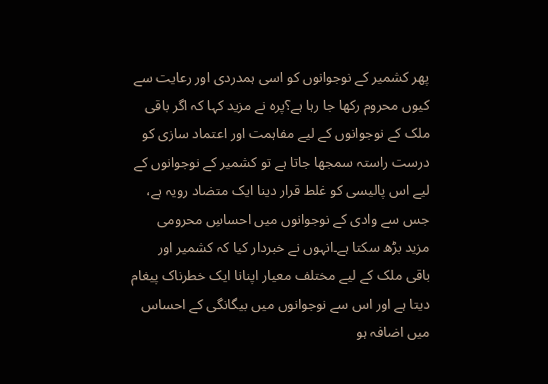پھر کشمیر کے نوجوانوں کو اسی ہمدردی اور رعایت سے کیوں محروم رکھا جا رہا ہے؟پرہ نے مزید کہا کہ اگر باقی ملک کے نوجوانوں کے لیے مفاہمت اور اعتماد سازی کو درست راستہ سمجھا جاتا ہے تو کشمیر کے نوجوانوں کے لیے اس پالیسی کو غلط قرار دینا ایک متضاد رویہ ہے، جس سے وادی کے نوجوانوں میں احساسِ محرومی مزید بڑھ سکتا ہے۔انہوں نے خبردار کیا کہ کشمیر اور باقی ملک کے لیے مختلف معیار اپنانا ایک خطرناک پیغام دیتا ہے اور اس سے نوجوانوں میں بیگانگی کے احساس میں اضافہ ہو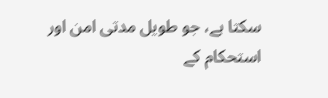سکتا ہے، جو طویل مدتی امن اور استحکام کے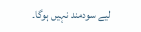لیے سودمند نہیں ہوگا۔